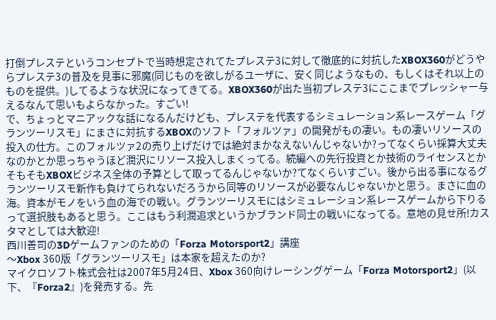打倒プレステというコンセプトで当時想定されてたプレステ3に対して徹底的に対抗したXBOX360がどうやらプレステ3の普及を見事に邪魔(同じものを欲しがるユーザに、安く同じようなもの、もしくはそれ以上のものを提供。)してるような状況になってきてる。XBOX360が出た当初プレステ3にここまでプレッシャー与えるなんて思いもよらなかった。すごい!
で、ちょっとマニアックな話になるんだけども、プレステを代表するシミュレーション系レースゲーム「グランツーリスモ」にまさに対抗するXBOXのソフト「フォルツァ」の開発がもの凄い。もの凄いリソースの投入の仕方。このフォルツァ2の売り上げだけでは絶対まかなえないんじゃないか?ってなくらい採算大丈夫なのかとか思っちゃうほど潤沢にリソース投入しまくってる。続編への先行投資とか技術のライセンスとかそもそもXBOXビジネス全体の予算として取ってるんじゃないか?てなくらいすごい。後から出る事になるグランツーリスモ新作も負けてられないだろうから同等のリソースが必要なんじゃないかと思う。まさに血の海。資本がモノをいう血の海での戦い。グランツーリスモにはシミュレーション系レースゲームから下りるって選択肢もあると思う。ここはもう利潤追求というかブランド同士の戦いになってる。意地の見せ所!カスタマとしては大歓迎!
西川善司の3Dゲームファンのための「Forza Motorsport2」講座
〜Xbox 360版「グランツーリスモ」は本家を超えたのか?
マイクロソフト株式会社は2007年5月24日、Xbox 360向けレーシングゲーム「Forza Motorsport2」(以下、『Forza2』)を発売する。先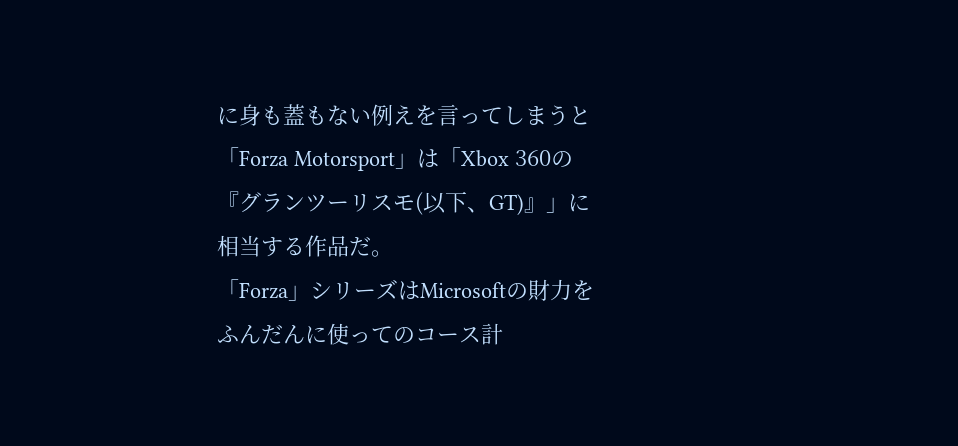に身も蓋もない例えを言ってしまうと「Forza Motorsport」は「Xbox 360の『グランツーリスモ(以下、GT)』」に相当する作品だ。
「Forza」シリーズはMicrosoftの財力をふんだんに使ってのコース計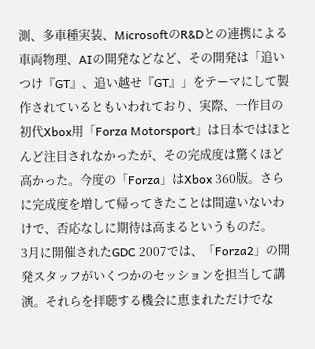測、多車種実装、MicrosoftのR&Dとの連携による車両物理、AIの開発などなど、その開発は「追いつけ『GT』、追い越せ『GT』」をテーマにして製作されているともいわれており、実際、一作目の初代Xbox用「Forza Motorsport」は日本ではほとんど注目されなかったが、その完成度は驚くほど高かった。今度の「Forza」はXbox 360版。さらに完成度を増して帰ってきたことは間違いないわけで、否応なしに期待は高まるというものだ。
3月に開催されたGDC 2007では、「Forza2」の開発スタッフがいくつかのセッションを担当して講演。それらを拝聴する機会に恵まれただけでな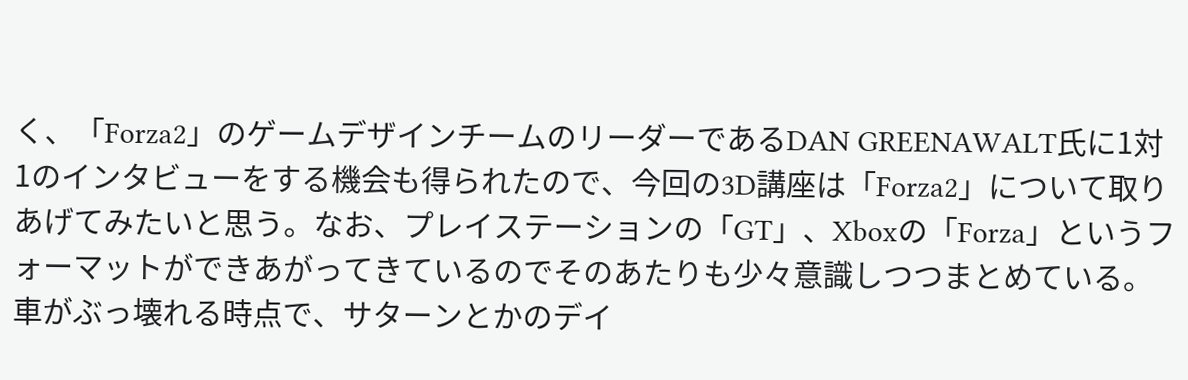く、「Forza2」のゲームデザインチームのリーダーであるDAN GREENAWALT氏に1対1のインタビューをする機会も得られたので、今回の3D講座は「Forza2」について取りあげてみたいと思う。なお、プレイステーションの「GT」、Xboxの「Forza」というフォーマットができあがってきているのでそのあたりも少々意識しつつまとめている。
車がぶっ壊れる時点で、サターンとかのデイ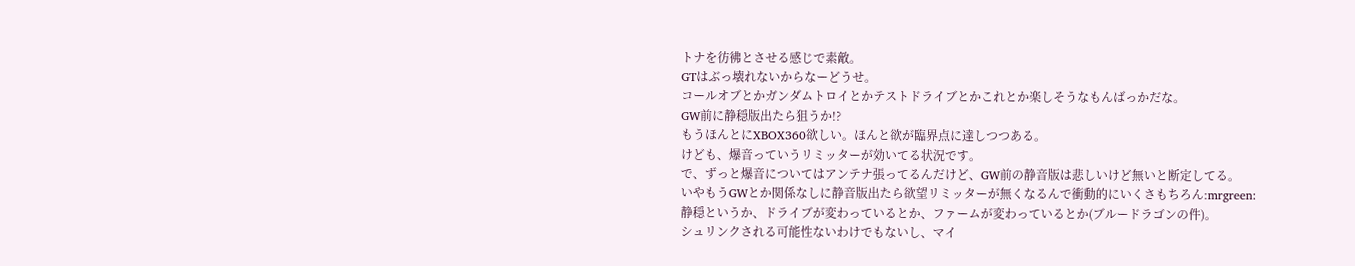トナを彷彿とさせる感じで素敵。
GTはぶっ壊れないからなーどうせ。
コールオブとかガンダムトロイとかテストドライブとかこれとか楽しそうなもんばっかだな。
GW前に静穏版出たら狙うか!?
もうほんとにXBOX360欲しい。ほんと欲が臨界点に達しつつある。
けども、爆音っていうリミッターが効いてる状況です。
で、ずっと爆音についてはアンテナ張ってるんだけど、GW前の静音版は悲しいけど無いと断定してる。
いやもうGWとか関係なしに静音版出たら欲望リミッターが無くなるんで衝動的にいくさもちろん:mrgreen:
静穏というか、ドライブが変わっているとか、ファームが変わっているとか(ブルードラゴンの件)。
シュリンクされる可能性ないわけでもないし、マイ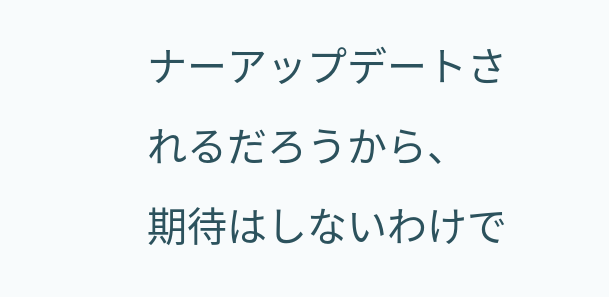ナーアップデートされるだろうから、
期待はしないわけで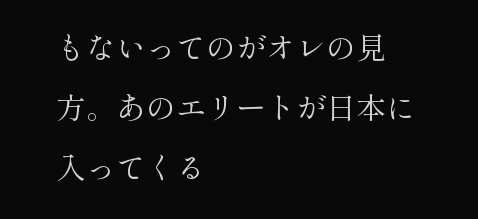もないってのがオレの見方。あのエリートが日本に入ってくる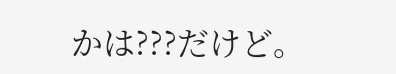かは???だけど。